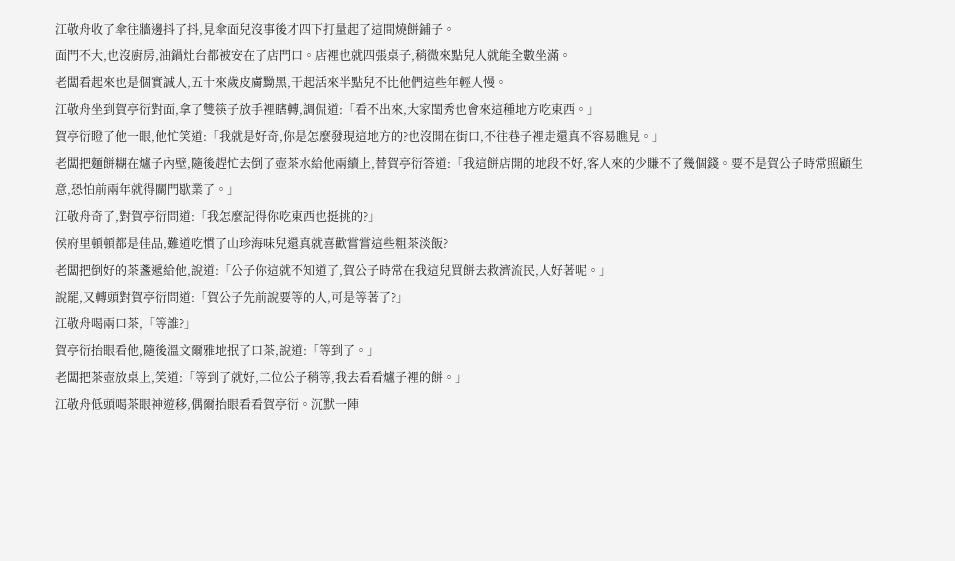江敬舟收了傘往牆邊抖了抖,見傘面兒沒事後才四下打量起了這間燒餅鋪子。
面門不大,也沒廚房,油鍋灶台都被安在了店門口。店裡也就四張桌子,稍微來點兒人就能全數坐滿。
老闆看起來也是個實誠人,五十來歲皮膚黝黑,干起活來半點兒不比他們這些年輕人慢。
江敬舟坐到賀亭衍對面,拿了雙筷子放手裡瞎轉,調侃道:「看不出來,大家閨秀也會來這種地方吃東西。」
賀亭衍瞪了他一眼,他忙笑道:「我就是好奇,你是怎麼發現這地方的?也沒開在街口,不往巷子裡走還真不容易瞧見。」
老闆把麵餅糊在爐子內壁,隨後趕忙去倒了壺茶水給他兩續上,替賀亭衍答道:「我這餅店開的地段不好,客人來的少賺不了幾個錢。要不是賀公子時常照顧生意,恐怕前兩年就得關門歇業了。」
江敬舟奇了,對賀亭衍問道:「我怎麼記得你吃東西也挺挑的?」
侯府里頓頓都是佳品,難道吃慣了山珍海味兒還真就喜歡嘗嘗這些粗茶淡飯?
老闆把倒好的茶盞遞給他,說道:「公子你這就不知道了,賀公子時常在我這兒買餅去救濟流民,人好著呢。」
說罷,又轉頭對賀亭衍問道:「賀公子先前說要等的人,可是等著了?」
江敬舟喝兩口茶,「等誰?」
賀亭衍抬眼看他,隨後溫文爾雅地抿了口茶,說道:「等到了。」
老闆把茶壺放桌上,笑道:「等到了就好,二位公子稍等,我去看看爐子裡的餅。」
江敬舟低頭喝茶眼神遊移,偶爾抬眼看看賀亭衍。沉默一陣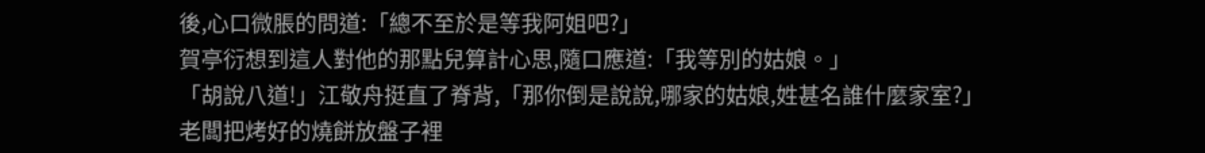後,心口微脹的問道:「總不至於是等我阿姐吧?」
賀亭衍想到這人對他的那點兒算計心思,隨口應道:「我等別的姑娘。」
「胡說八道!」江敬舟挺直了脊背,「那你倒是說說,哪家的姑娘,姓甚名誰什麼家室?」
老闆把烤好的燒餅放盤子裡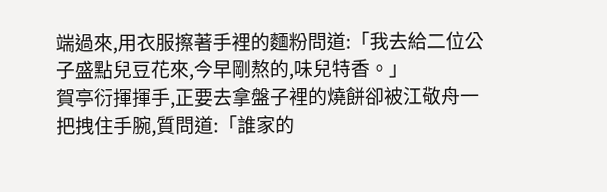端過來,用衣服擦著手裡的麵粉問道:「我去給二位公子盛點兒豆花來,今早剛熬的,味兒特香。」
賀亭衍揮揮手,正要去拿盤子裡的燒餅卻被江敬舟一把拽住手腕,質問道:「誰家的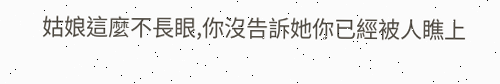姑娘這麼不長眼,你沒告訴她你已經被人瞧上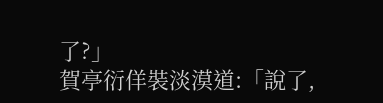了?」
賀亭衍佯裝淡漠道:「說了,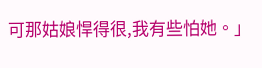可那姑娘悍得很,我有些怕她。」